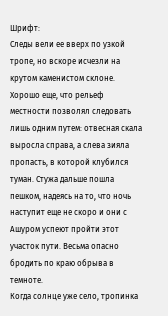Шрифт:
Следы вели ее вверх по узкой тропе, но вскоре исчезли на крутом каменистом склоне. Хорошо еще, что рельеф местности позволял следовать лишь одним путем: отвесная скала выросла справа, а слева зияла пропасть, в которой клубился туман. Стужа дальше пошла пешком, надеясь на то, что ночь наступит еще не скоро и они с Ашуром успеют пройти этот участок пути. Весьма опасно бродить по краю обрыва в темноте.
Когда солнце уже село, тропинка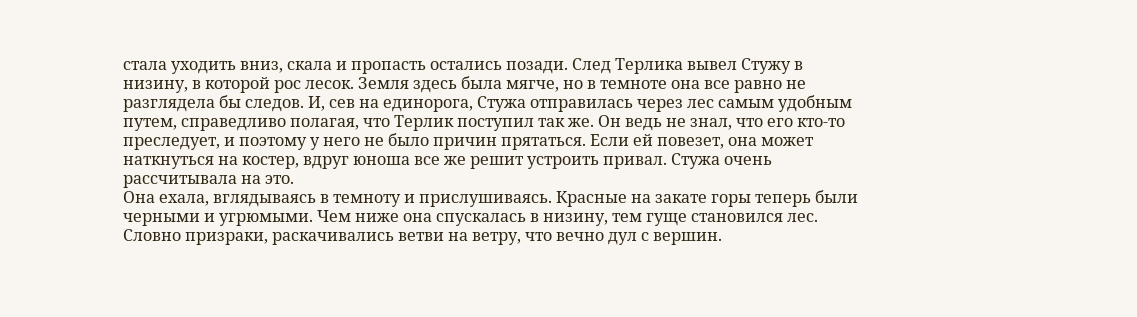стала уходить вниз, скала и пропасть остались позади. След Терлика вывел Стужу в низину, в которой рос лесок. Земля здесь была мягче, но в темноте она все равно не разглядела бы следов. И, сев на единорога, Стужа отправилась через лес самым удобным путем, справедливо полагая, что Терлик поступил так же. Он ведь не знал, что его кто-то преследует, и поэтому у него не было причин прятаться. Если ей повезет, она может наткнуться на костер, вдруг юноша все же решит устроить привал. Стужа очень рассчитывала на это.
Она ехала, вглядываясь в темноту и прислушиваясь. Красные на закате горы теперь были черными и угрюмыми. Чем ниже она спускалась в низину, тем гуще становился лес. Словно призраки, раскачивались ветви на ветру, что вечно дул с вершин.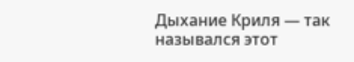Дыхание Криля — так назывался этот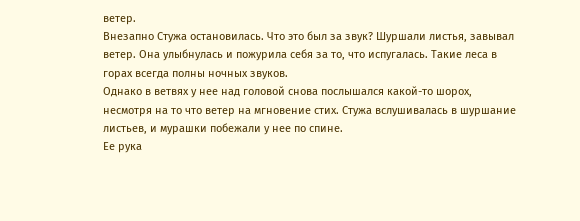ветер.
Внезапно Стужа остановилась. Что это был за звук? Шуршали листья, завывал ветер. Она улыбнулась и пожурила себя за то, что испугалась. Такие леса в горах всегда полны ночных звуков.
Однако в ветвях у нее над головой снова послышался какой-то шорох, несмотря на то что ветер на мгновение стих. Стужа вслушивалась в шуршание листьев, и мурашки побежали у нее по спине.
Ее рука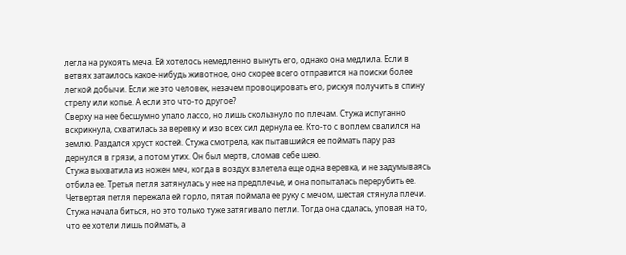легла на рукоять меча. Ей хотелось немедленно вынуть его, однако она медлила. Если в ветвях затаилось какое-нибудь животное, оно скорее всего отправится на поиски более легкой добычи. Если же это человек, незачем провоцировать его, рискуя получить в спину стрелу или копье. А если это что-то другое?
Сверху на нее бесшумно упало лассо, но лишь скользнуло по плечам. Стужа испуганно вскрикнула, схватилась за веревку и изо всех сил дернула ее. Кто-то с воплем свалился на землю. Раздался хруст костей. Стужа смотрела, как пытавшийся ее поймать пару раз дернулся в грязи, а потом утих. Он был мертв, сломав себе шею.
Стужа выхватила из ножен меч, когда в воздух взлетела еще одна веревка, и не задумываясь отбила ее. Третья петля затянулась у нее на предплечье, и она попыталась перерубить ее. Четвертая петля пережала ей горло, пятая поймала ее руку с мечом, шестая стянула плечи. Стужа начала биться, но это только туже затягивало петли. Тогда она сдалась, уповая на то, что ее хотели лишь поймать, а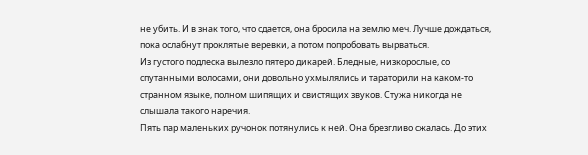не убить. И в знак того, что сдается, она бросила на землю меч. Лучше дождаться, пока ослабнут проклятые веревки, а потом попробовать вырваться.
Из густого подлеска вылезло пятеро дикарей. Бледные, низкорослые, со спутанными волосами, они довольно ухмылялись и тараторили на каком-то странном языке, полном шипящих и свистящих звуков. Стужа никогда не слышала такого наречия.
Пять пар маленьких ручонок потянулись к ней. Она брезгливо сжалась. До этих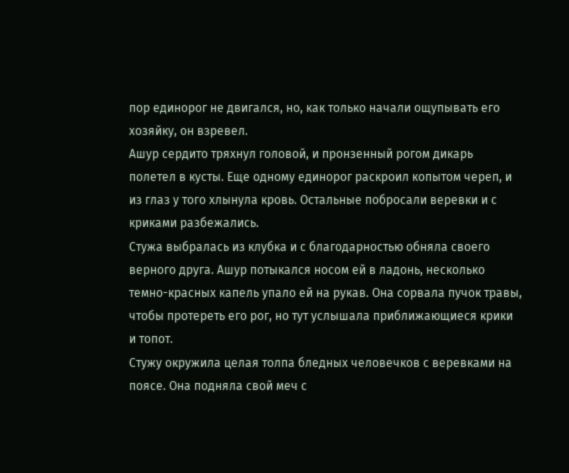пор единорог не двигался, но, как только начали ощупывать его хозяйку, он взревел.
Ашур сердито тряхнул головой, и пронзенный рогом дикарь полетел в кусты. Еще одному единорог раскроил копытом череп, и из глаз у того хлынула кровь. Остальные побросали веревки и с криками разбежались.
Стужа выбралась из клубка и с благодарностью обняла своего верного друга. Ашур потыкался носом ей в ладонь, несколько темно-красных капель упало ей на рукав. Она сорвала пучок травы, чтобы протереть его рог, но тут услышала приближающиеся крики и топот.
Стужу окружила целая толпа бледных человечков с веревками на поясе. Она подняла свой меч с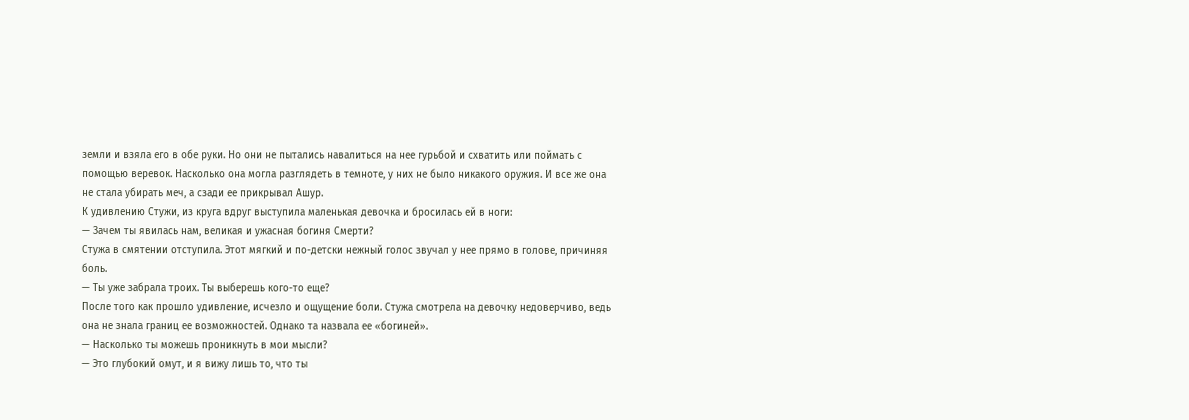земли и взяла его в обе руки. Но они не пытались навалиться на нее гурьбой и схватить или поймать с помощью веревок. Насколько она могла разглядеть в темноте, у них не было никакого оружия. И все же она не стала убирать меч, а сзади ее прикрывал Ашур.
К удивлению Стужи, из круга вдруг выступила маленькая девочка и бросилась ей в ноги:
— Зачем ты явилась нам, великая и ужасная богиня Смерти?
Стужа в смятении отступила. Этот мягкий и по-детски нежный голос звучал у нее прямо в голове, причиняя боль.
— Ты уже забрала троих. Ты выберешь кого-то еще?
После того как прошло удивление, исчезло и ощущение боли. Стужа смотрела на девочку недоверчиво, ведь она не знала границ ее возможностей. Однако та назвала ее «богиней».
— Насколько ты можешь проникнуть в мои мысли?
— Это глубокий омут, и я вижу лишь то, что ты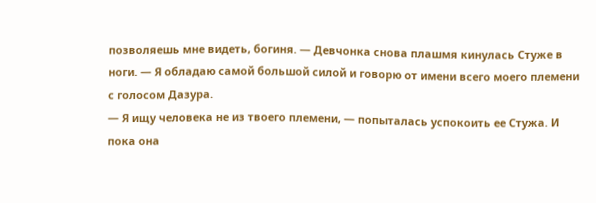позволяешь мне видеть, богиня. — Девчонка снова плашмя кинулась Стуже в ноги. — Я обладаю самой большой силой и говорю от имени всего моего племени с голосом Дазура.
— Я ищу человека не из твоего племени, — попыталась успокоить ее Стужа. И пока она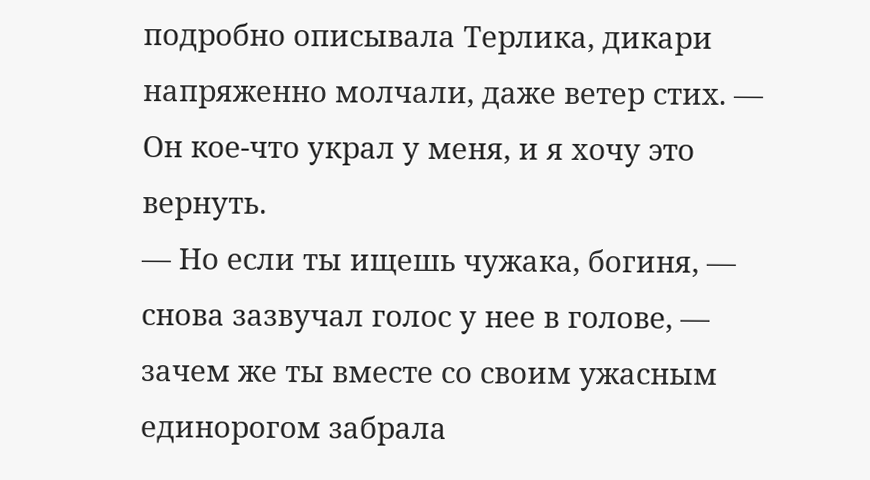подробно описывала Терлика, дикари напряженно молчали, даже ветер стих. — Он кое-что украл у меня, и я хочу это вернуть.
— Но если ты ищешь чужака, богиня, — снова зазвучал голос у нее в голове, — зачем же ты вместе со своим ужасным единорогом забрала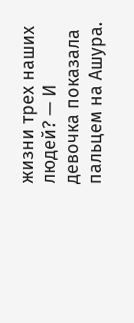жизни трех наших людей? — И девочка показала пальцем на Ашура.